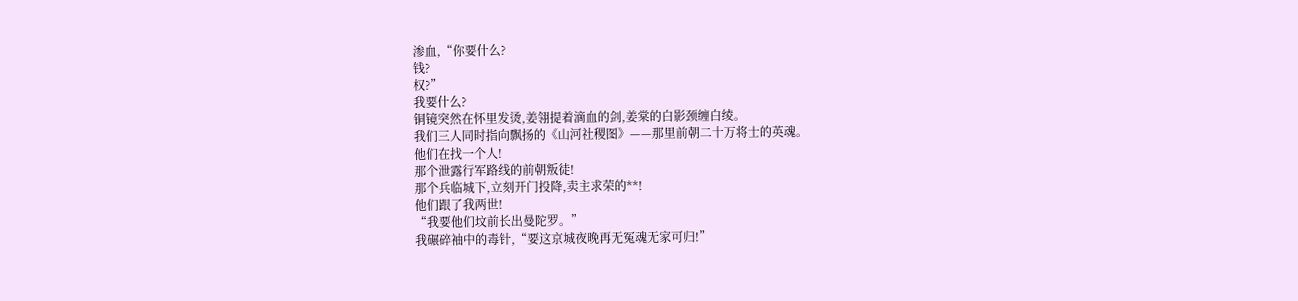渗血,“你要什么?
钱?
权?”
我要什么?
铜镜突然在怀里发烫,姜翎提着滴血的剑,姜棠的白影颈缠白绫。
我们三人同时指向飘扬的《山河社稷图》——那里前朝二十万将士的英魂。
他们在找一个人!
那个泄露行军路线的前朝叛徒!
那个兵临城下,立刻开门投降,卖主求荣的**!
他们跟了我两世!
“我要他们坟前长出曼陀罗。”
我碾碎袖中的毒针,“要这京城夜晚再无冤魂无家可归!”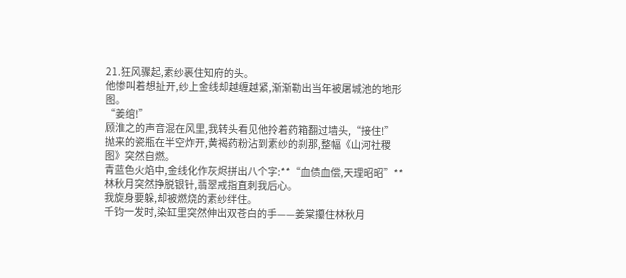21.狂风骤起,素纱裹住知府的头。
他惨叫着想扯开,纱上金线却越缠越紧,渐渐勒出当年被屠城池的地形图。
“姜绾!”
顾淮之的声音混在风里,我转头看见他拎着药箱翻过墙头,“接住!”
抛来的瓷瓶在半空炸开,黄褐药粉沾到素纱的刹那,整幅《山河社稷图》突然自燃。
青蓝色火焰中,金线化作灰烬拼出八个字:**“血债血偿,天理昭昭”**林秋月突然挣脱银针,翡翠戒指直刺我后心。
我旋身要躲,却被燃烧的素纱绊住。
千钧一发时,染缸里突然伸出双苍白的手——姜棠攥住林秋月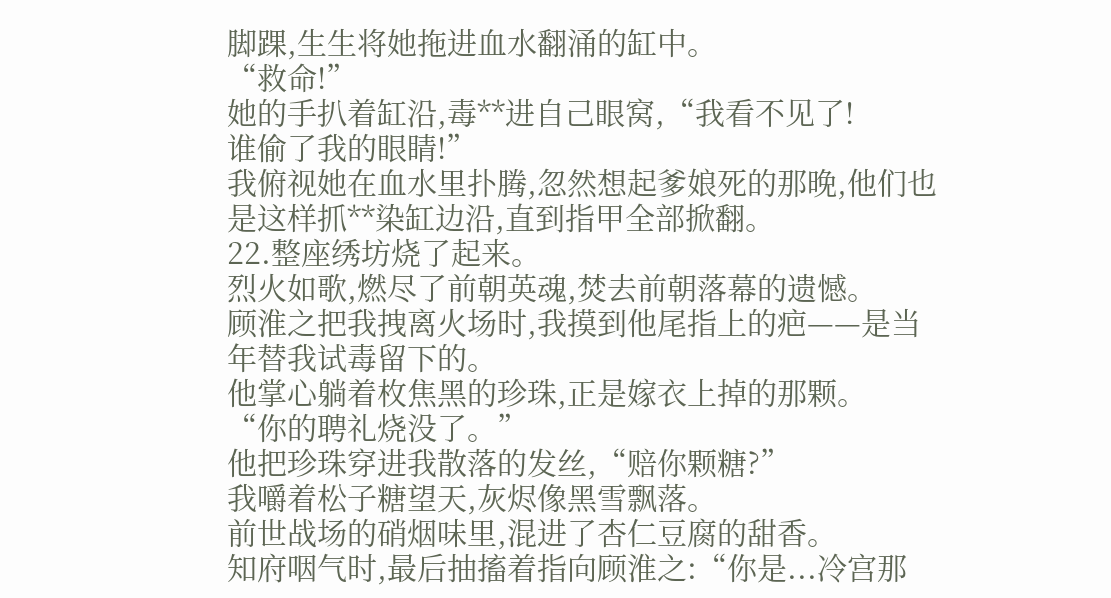脚踝,生生将她拖进血水翻涌的缸中。
“救命!”
她的手扒着缸沿,毒**进自己眼窝,“我看不见了!
谁偷了我的眼睛!”
我俯视她在血水里扑腾,忽然想起爹娘死的那晚,他们也是这样抓**染缸边沿,直到指甲全部掀翻。
22.整座绣坊烧了起来。
烈火如歌,燃尽了前朝英魂,焚去前朝落幕的遗憾。
顾淮之把我拽离火场时,我摸到他尾指上的疤——是当年替我试毒留下的。
他掌心躺着枚焦黑的珍珠,正是嫁衣上掉的那颗。
“你的聘礼烧没了。”
他把珍珠穿进我散落的发丝,“赔你颗糖?”
我嚼着松子糖望天,灰烬像黑雪飘落。
前世战场的硝烟味里,混进了杏仁豆腐的甜香。
知府咽气时,最后抽搐着指向顾淮之:“你是...冷宫那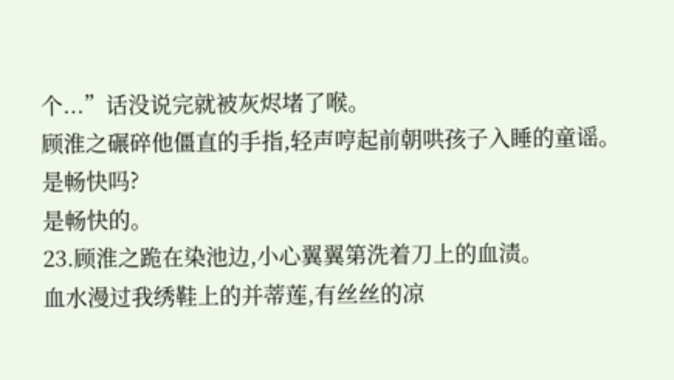个...”话没说完就被灰烬堵了喉。
顾淮之碾碎他僵直的手指,轻声哼起前朝哄孩子入睡的童谣。
是畅快吗?
是畅快的。
23.顾淮之跪在染池边,小心翼翼第洗着刀上的血渍。
血水漫过我绣鞋上的并蒂莲,有丝丝的凉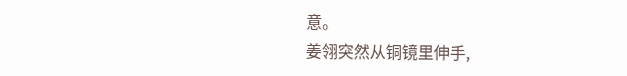意。
姜翎突然从铜镜里伸手,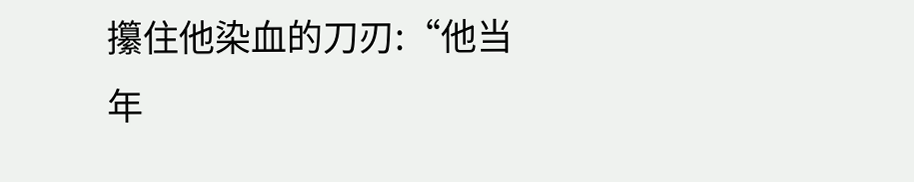攥住他染血的刀刃:“他当年